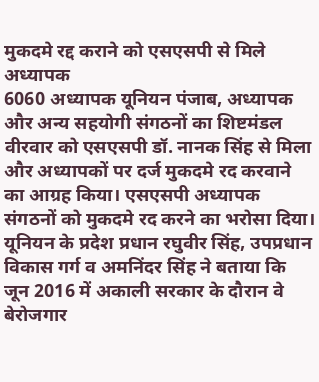मुकदमे रद्द कराने को एसएसपी से मिले अध्यापक
6060 अध्यापक यूनियन पंजाब, अध्यापक और अन्य सहयोगी संगठनों का शिष्टमंडल वीरवार को एसएसपी डॉ. नानक सिंह से मिला और अध्यापकों पर दर्ज मुकदमे रद करवाने का आग्रह किया। एसएसपी अध्यापक संगठनों को मुकदमे रद करने का भरोसा दिया। यूनियन के प्रदेश प्रधान रघुवीर सिंह, उपप्रधान विकास गर्ग व अमनिंदर सिंह ने बताया कि जून 2016 में अकाली सरकार के दौरान वे बेरोजगार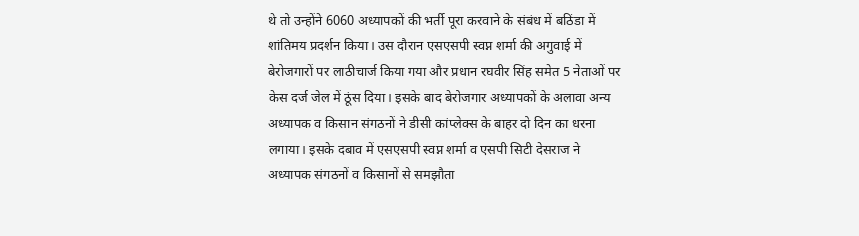थे तो उन्होंने 6060 अध्यापकों की भर्ती पूरा करवाने के संबंध में बठिंडा में शांतिमय प्रदर्शन किया। उस दौरान एसएसपी स्वप्न शर्मा की अगुवाई में बेरोजगारों पर लाठीचार्ज किया गया और प्रधान रघवीर सिंह समेत 5 नेताओं पर केस दर्ज जेल में ठूंस दिया। इसके बाद बेरोजगार अध्यापकों के अलावा अन्य अध्यापक व किसान संगठनों ने डीसी कांप्लेक्स के बाहर दो दिन का धरना लगाया। इसके दबाव में एसएसपी स्वप्न शर्मा व एसपी सिटी देसराज ने अध्यापक संगठनों व किसानों से समझौता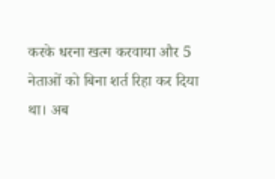करके धरना खत्म करवाया और 5 नेताओं को बिना शर्त रिहा कर दिया था। अब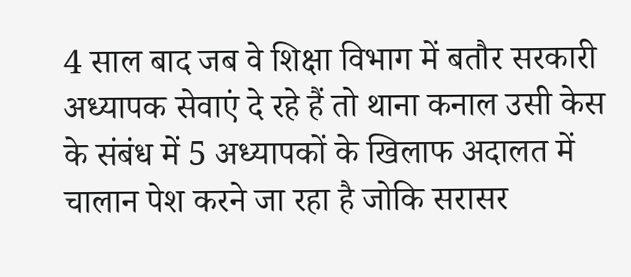4 साल बाद जब वे शिक्षा विभाग में बतौर सरकारी अध्यापक सेवाएं दे रहे हैं तो थाना कनाल उसी केस के संबंध में 5 अध्यापकों के खिलाफ अदालत में चालान पेश करने जा रहा है जोकि सरासर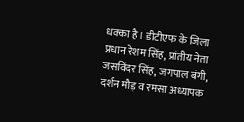धक्का है। डीटीएफ के जिला प्रधान रेशम सिंह, प्रांतीय नेता जसविंदर सिंह, जगपाल बंगी, दर्शन मौड़ व रमसा अध्यापक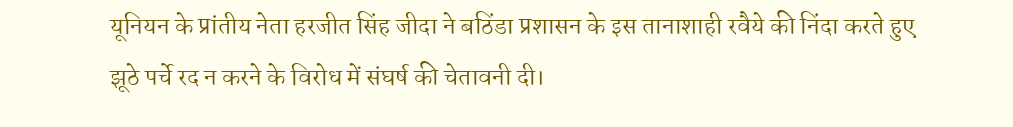यूनियन के प्रांतीय नेता हरजीत सिंह जीदा ने बठिंडा प्रशासन के इस तानाशाही रवैये की निंदा करते हुए झूठे पर्चे रद न करने के विरोध में संघर्ष की चेतावनी दी।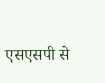एसएसपी से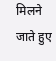मिलने जाते हुए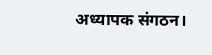अध्यापक संगठन।